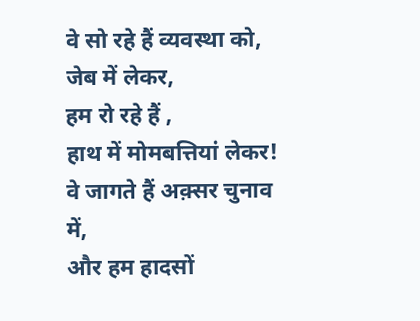वे सो रहे हैं व्यवस्था को,
जेब में लेकर,
हम रो रहे हैं ,
हाथ में मोमबत्तियां लेकर!
वे जागते हैं अक़्सर चुनाव में,
और हम हादसों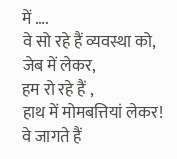में ….
वे सो रहे हैं व्यवस्था को,
जेब में लेकर,
हम रो रहे हैं ,
हाथ में मोमबत्तियां लेकर!
वे जागते हैं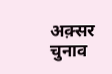अक़्सर चुनाव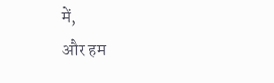में,
और हम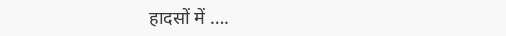हादसों में ….